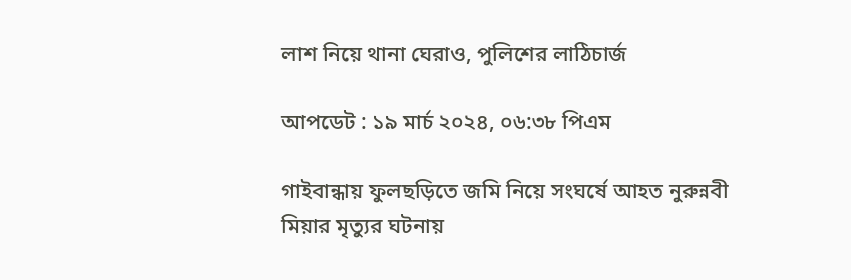লাশ নিয়ে থানা ঘেরাও, পুলিশের লাঠিচার্জ

আপডেট : ১৯ মার্চ ২০২৪, ০৬:৩৮ পিএম

গাইবান্ধায় ফুলছড়িতে জমি নিয়ে সংঘর্ষে আহত নুরুন্নবী মিয়ার মৃত্যুর ঘটনায়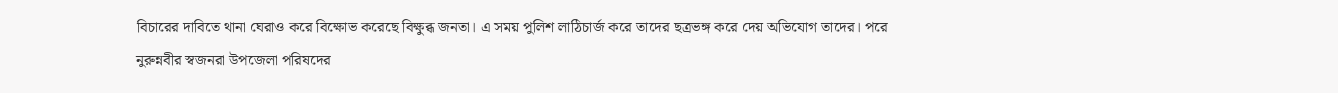বিচারের দাবিতে থানা ঘেরাও করে বিক্ষোভ করেছে বিক্ষুব্ধ জনতা। এ সময় পুলিশ লাঠিচার্জ করে তাদের ছত্রভঙ্গ করে দেয় অভিযোগ তাদের। পরে নুরুন্নবীর স্বজনরা উপজেলা পরিষদের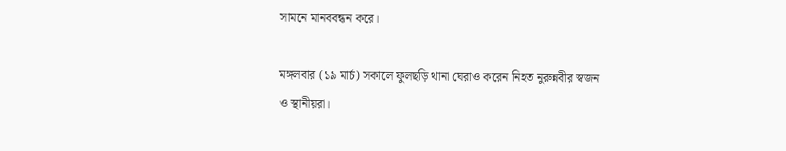সামনে মানববন্ধন করে।

মঙ্গলবার (১৯ মার্চ) সকালে ফুলছড়ি থানা ঘেরাও করেন নিহত নুরুন্নবীর স্বজন ও স্থানীয়রা।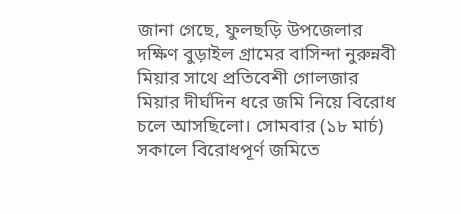জানা গেছে, ফুলছড়ি উপজেলার দক্ষিণ বুড়াইল গ্রামের বাসিন্দা নুরুন্নবী মিয়ার সাথে প্রতিবেশী গোলজার মিয়ার দীর্ঘদিন ধরে জমি নিয়ে বিরোধ চলে আসছিলো। সোমবার (১৮ মার্চ) সকালে বিরোধপূর্ণ জমিতে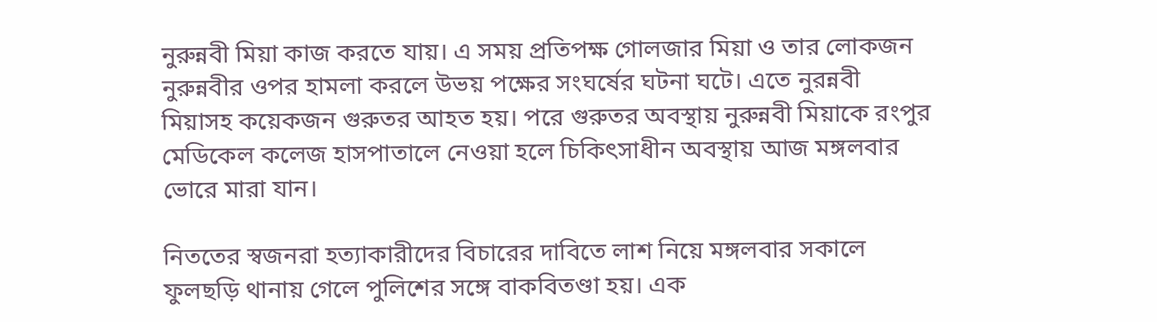নুরুন্নবী মিয়া কাজ করতে যায়। এ সময় প্রতিপক্ষ গোলজার মিয়া ও তার লোকজন নুরুন্নবীর ওপর হামলা করলে উভয় পক্ষের সংঘর্ষের ঘটনা ঘটে। এতে নুরন্নবী মিয়াসহ কয়েকজন গুরুতর আহত হয়। পরে গুরুতর অবস্থায় নুরুন্নবী মিয়াকে রংপুর মেডিকেল কলেজ হাসপাতালে নেওয়া হলে চিকিৎসাধীন অবস্থায় আজ মঙ্গলবার ভোরে মারা যান।

নিততের স্বজনরা হত্যাকারীদের বিচারের দাবিতে লাশ নিয়ে মঙ্গলবার সকালে ফুলছড়ি থানায় গেলে পুলিশের সঙ্গে বাকবিতণ্ডা হয়। এক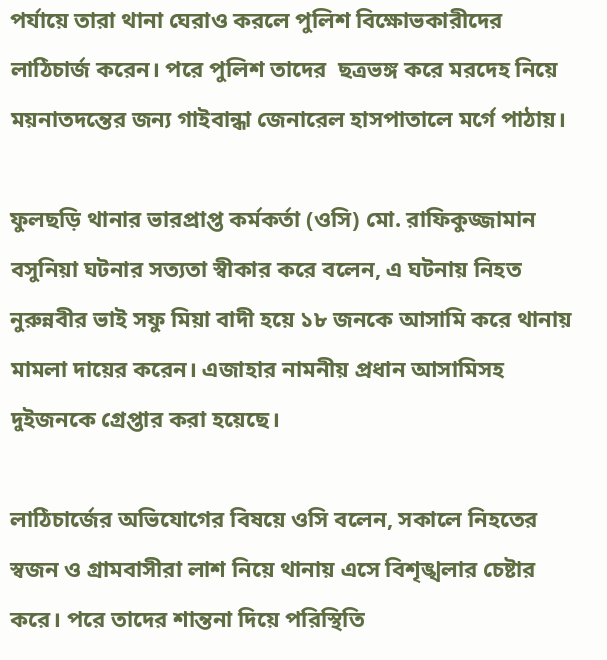পর্যায়ে তারা থানা ঘেরাও করলে পুলিশ বিক্ষোভকারীদের লাঠিচার্জ করেন। পরে পুলিশ তাদের  ছত্রভঙ্গ করে মরদেহ নিয়ে  ময়নাতদন্তের জন্য গাইবান্ধা জেনারেল হাসপাতালে মর্গে পাঠায়।

ফুলছড়ি থানার ভারপ্রাপ্ত কর্মকর্তা (ওসি) মো. রাফিকুজ্জামান বসুনিয়া ঘটনার সত্যতা স্বীকার করে বলেন, এ ঘটনায় নিহত নুরুন্নবীর ভাই সফু মিয়া বাদী হয়ে ১৮ জনকে আসামি করে থানায় মামলা দায়ের করেন। এজাহার নামনীয় প্রধান আসামিসহ দুইজনকে গ্রেপ্তার করা হয়েছে।

লাঠিচার্জের অভিযোগের বিষয়ে ওসি বলেন, সকালে নিহতের স্বজন ও গ্রামবাসীরা লাশ নিয়ে থানায় এসে বিশৃঙ্খলার চেষ্টার করে। পরে তাদের শান্তনা দিয়ে পরিস্থিতি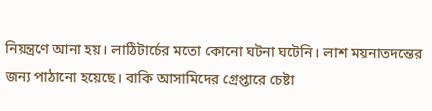নিয়ন্ত্রণে আনা হয়। লাঠিটার্চের মতো কোনো ঘটনা ঘটেনি। লাশ ময়নাতদন্তের জন্য পাঠানো হয়েছে। বাকি আসামিদের গ্রেপ্তারে চেষ্টা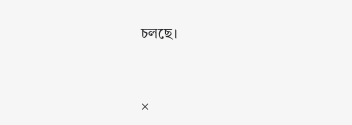চলছে।



×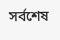সর্বশেষ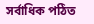সর্বাধিক পঠিত